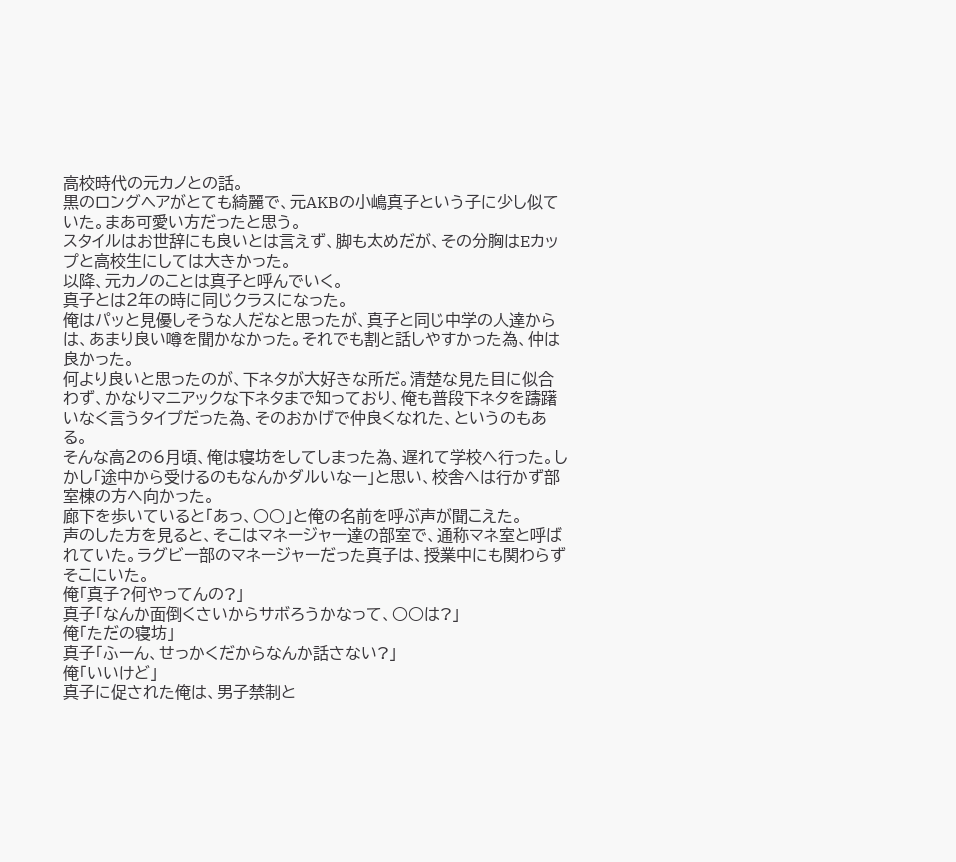高校時代の元カノとの話。
黒のロングヘアがとても綺麗で、元AKBの小嶋真子という子に少し似ていた。まあ可愛い方だったと思う。
スタイルはお世辞にも良いとは言えず、脚も太めだが、その分胸はEカップと高校生にしては大きかった。
以降、元カノのことは真子と呼んでいく。
真子とは2年の時に同じクラスになった。
俺はパッと見優しそうな人だなと思ったが、真子と同じ中学の人達からは、あまり良い噂を聞かなかった。それでも割と話しやすかった為、仲は良かった。
何より良いと思ったのが、下ネタが大好きな所だ。清楚な見た目に似合わず、かなりマニアックな下ネタまで知っており、俺も普段下ネタを躊躇いなく言うタイプだった為、そのおかげで仲良くなれた、というのもある。
そんな高2の6月頃、俺は寝坊をしてしまった為、遅れて学校へ行った。しかし「途中から受けるのもなんかダルいなー」と思い、校舎へは行かず部室棟の方へ向かった。
廊下を歩いていると「あっ、○○」と俺の名前を呼ぶ声が聞こえた。
声のした方を見ると、そこはマネージャー達の部室で、通称マネ室と呼ばれていた。ラグビー部のマネージャーだった真子は、授業中にも関わらずそこにいた。
俺「真子?何やってんの?」
真子「なんか面倒くさいからサボろうかなって、○○は?」
俺「ただの寝坊」
真子「ふーん、せっかくだからなんか話さない?」
俺「いいけど」
真子に促された俺は、男子禁制と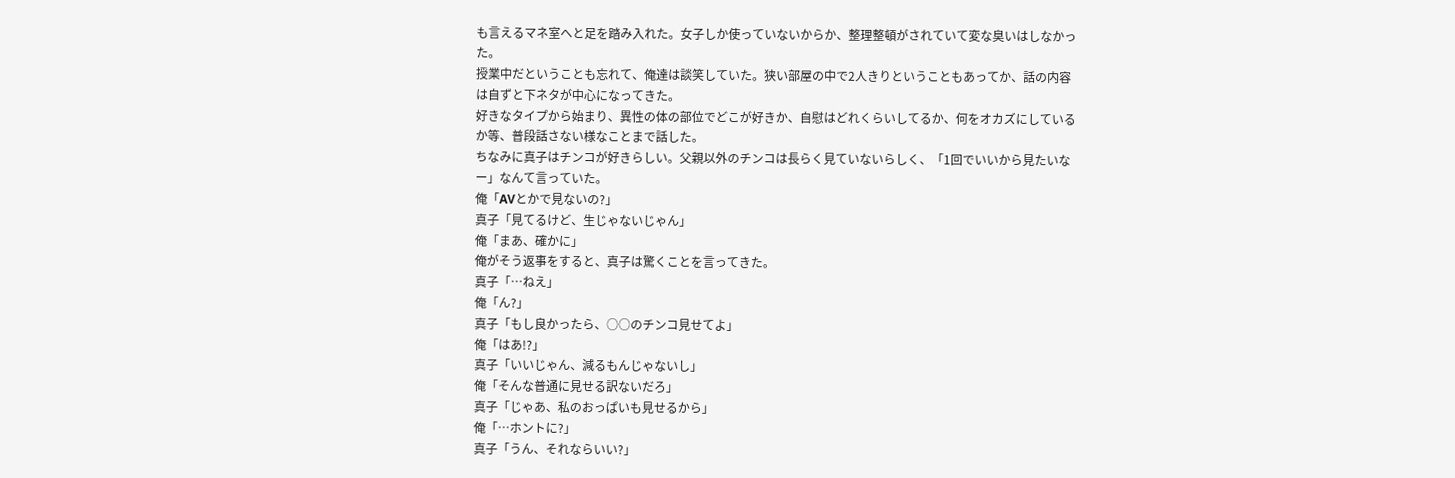も言えるマネ室へと足を踏み入れた。女子しか使っていないからか、整理整頓がされていて変な臭いはしなかった。
授業中だということも忘れて、俺達は談笑していた。狭い部屋の中で2人きりということもあってか、話の内容は自ずと下ネタが中心になってきた。
好きなタイプから始まり、異性の体の部位でどこが好きか、自慰はどれくらいしてるか、何をオカズにしているか等、普段話さない様なことまで話した。
ちなみに真子はチンコが好きらしい。父親以外のチンコは長らく見ていないらしく、「1回でいいから見たいなー」なんて言っていた。
俺「AVとかで見ないの?」
真子「見てるけど、生じゃないじゃん」
俺「まあ、確かに」
俺がそう返事をすると、真子は驚くことを言ってきた。
真子「…ねえ」
俺「ん?」
真子「もし良かったら、○○のチンコ見せてよ」
俺「はあ!?」
真子「いいじゃん、減るもんじゃないし」
俺「そんな普通に見せる訳ないだろ」
真子「じゃあ、私のおっぱいも見せるから」
俺「…ホントに?」
真子「うん、それならいい?」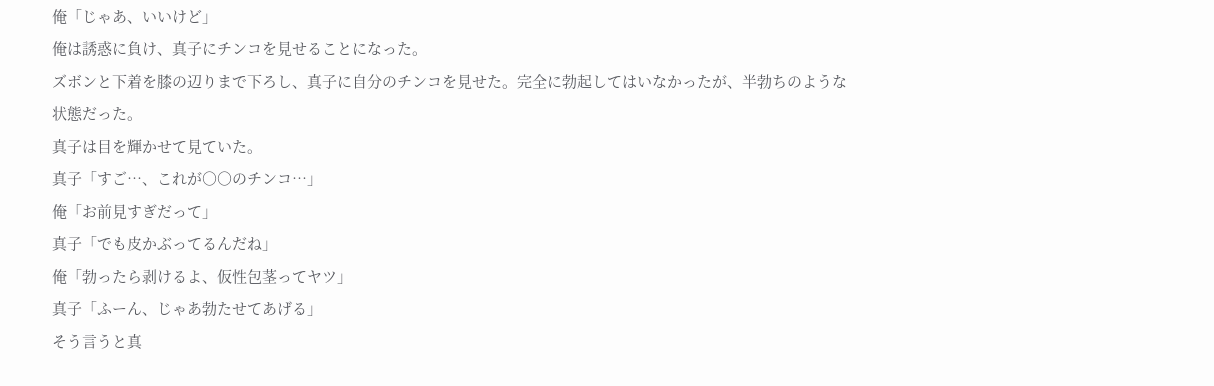俺「じゃあ、いいけど」
俺は誘惑に負け、真子にチンコを見せることになった。
ズボンと下着を膝の辺りまで下ろし、真子に自分のチンコを見せた。完全に勃起してはいなかったが、半勃ちのような状態だった。
真子は目を輝かせて見ていた。
真子「すご…、これが○○のチンコ…」
俺「お前見すぎだって」
真子「でも皮かぶってるんだね」
俺「勃ったら剥けるよ、仮性包茎ってヤツ」
真子「ふーん、じゃあ勃たせてあげる」
そう言うと真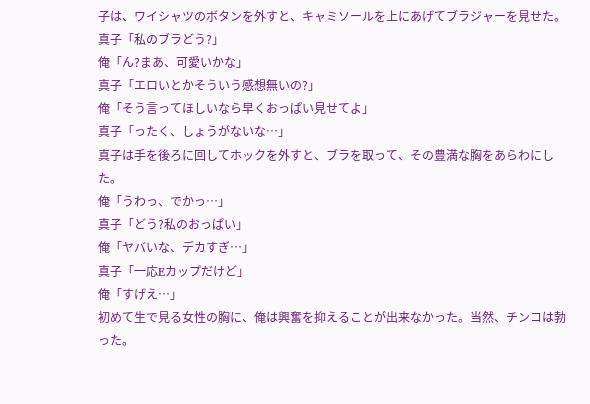子は、ワイシャツのボタンを外すと、キャミソールを上にあげてブラジャーを見せた。
真子「私のブラどう?」
俺「ん?まあ、可愛いかな」
真子「エロいとかそういう感想無いの?」
俺「そう言ってほしいなら早くおっぱい見せてよ」
真子「ったく、しょうがないな…」
真子は手を後ろに回してホックを外すと、ブラを取って、その豊満な胸をあらわにした。
俺「うわっ、でかっ…」
真子「どう?私のおっぱい」
俺「ヤバいな、デカすぎ…」
真子「一応Eカップだけど」
俺「すげえ…」
初めて生で見る女性の胸に、俺は興奮を抑えることが出来なかった。当然、チンコは勃った。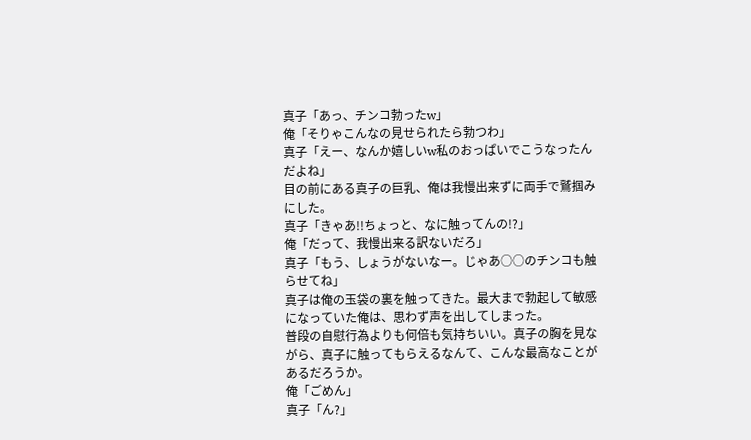真子「あっ、チンコ勃ったw」
俺「そりゃこんなの見せられたら勃つわ」
真子「えー、なんか嬉しいw私のおっぱいでこうなったんだよね」
目の前にある真子の巨乳、俺は我慢出来ずに両手で鷲掴みにした。
真子「きゃあ!!ちょっと、なに触ってんの!?」
俺「だって、我慢出来る訳ないだろ」
真子「もう、しょうがないなー。じゃあ○○のチンコも触らせてね」
真子は俺の玉袋の裏を触ってきた。最大まで勃起して敏感になっていた俺は、思わず声を出してしまった。
普段の自慰行為よりも何倍も気持ちいい。真子の胸を見ながら、真子に触ってもらえるなんて、こんな最高なことがあるだろうか。
俺「ごめん」
真子「ん?」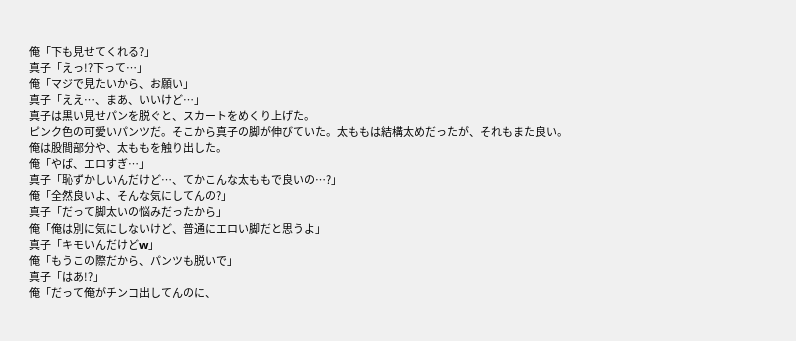俺「下も見せてくれる?」
真子「えっ!?下って…」
俺「マジで見たいから、お願い」
真子「ええ…、まあ、いいけど…」
真子は黒い見せパンを脱ぐと、スカートをめくり上げた。
ピンク色の可愛いパンツだ。そこから真子の脚が伸びていた。太ももは結構太めだったが、それもまた良い。
俺は股間部分や、太ももを触り出した。
俺「やば、エロすぎ…」
真子「恥ずかしいんだけど…、てかこんな太ももで良いの…?」
俺「全然良いよ、そんな気にしてんの?」
真子「だって脚太いの悩みだったから」
俺「俺は別に気にしないけど、普通にエロい脚だと思うよ」
真子「キモいんだけどw」
俺「もうこの際だから、パンツも脱いで」
真子「はあ!?」
俺「だって俺がチンコ出してんのに、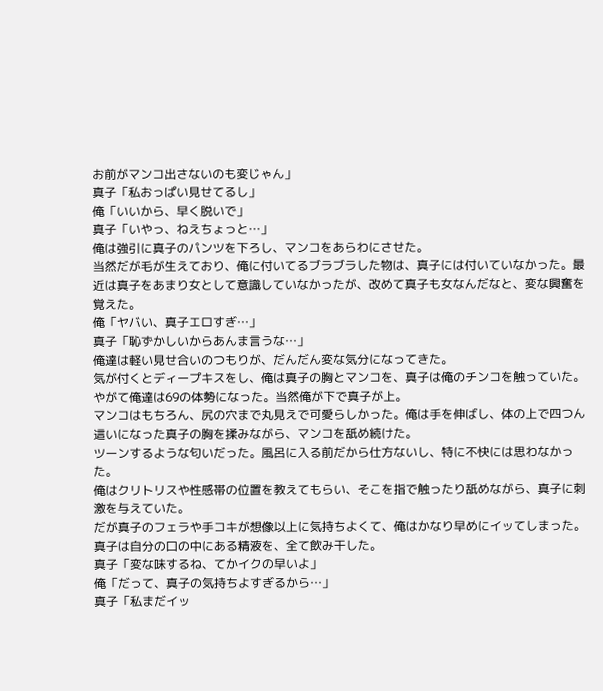お前がマンコ出さないのも変じゃん」
真子「私おっぱい見せてるし」
俺「いいから、早く脱いで」
真子「いやっ、ねえちょっと…」
俺は強引に真子のパンツを下ろし、マンコをあらわにさせた。
当然だが毛が生えており、俺に付いてるブラブラした物は、真子には付いていなかった。最近は真子をあまり女として意識していなかったが、改めて真子も女なんだなと、変な興奮を覚えた。
俺「ヤバい、真子エロすぎ…」
真子「恥ずかしいからあんま言うな…」
俺達は軽い見せ合いのつもりが、だんだん変な気分になってきた。
気が付くとディープキスをし、俺は真子の胸とマンコを、真子は俺のチンコを触っていた。
やがて俺達は69の体勢になった。当然俺が下で真子が上。
マンコはもちろん、尻の穴まで丸見えで可愛らしかった。俺は手を伸ばし、体の上で四つん這いになった真子の胸を揉みながら、マンコを舐め続けた。
ツーンするような匂いだった。風呂に入る前だから仕方ないし、特に不快には思わなかった。
俺はクリトリスや性感帯の位置を教えてもらい、そこを指で触ったり舐めながら、真子に刺激を与えていた。
だが真子のフェラや手コキが想像以上に気持ちよくて、俺はかなり早めにイッてしまった。
真子は自分の口の中にある精液を、全て飲み干した。
真子「変な味するね、てかイクの早いよ」
俺「だって、真子の気持ちよすぎるから…」
真子「私まだイッ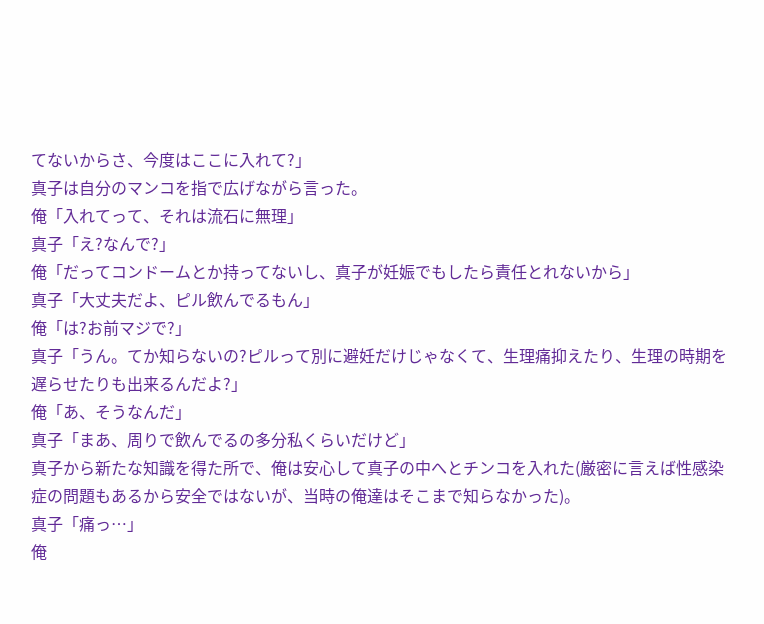てないからさ、今度はここに入れて?」
真子は自分のマンコを指で広げながら言った。
俺「入れてって、それは流石に無理」
真子「え?なんで?」
俺「だってコンドームとか持ってないし、真子が妊娠でもしたら責任とれないから」
真子「大丈夫だよ、ピル飲んでるもん」
俺「は?お前マジで?」
真子「うん。てか知らないの?ピルって別に避妊だけじゃなくて、生理痛抑えたり、生理の時期を遅らせたりも出来るんだよ?」
俺「あ、そうなんだ」
真子「まあ、周りで飲んでるの多分私くらいだけど」
真子から新たな知識を得た所で、俺は安心して真子の中へとチンコを入れた(厳密に言えば性感染症の問題もあるから安全ではないが、当時の俺達はそこまで知らなかった)。
真子「痛っ…」
俺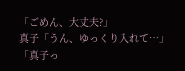「ごめん、大丈夫?」
真子「うん、ゆっくり入れて…」
「真子っ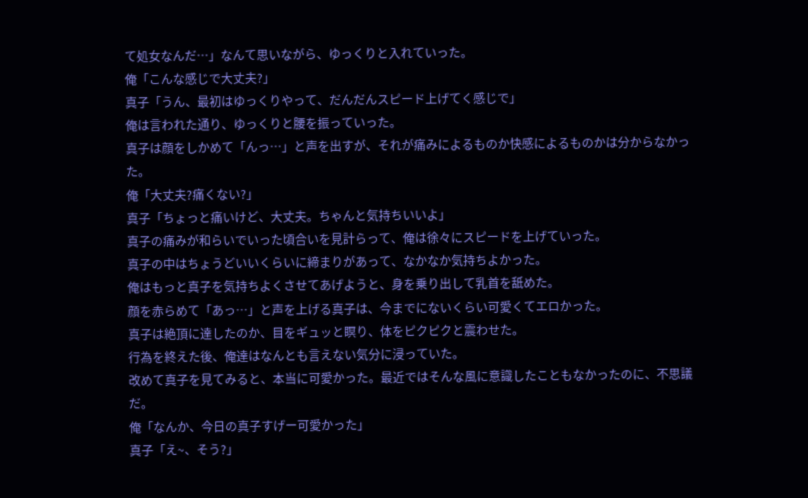て処女なんだ…」なんて思いながら、ゆっくりと入れていった。
俺「こんな感じで大丈夫?」
真子「うん、最初はゆっくりやって、だんだんスピード上げてく感じで」
俺は言われた通り、ゆっくりと腰を振っていった。
真子は顔をしかめて「んっ…」と声を出すが、それが痛みによるものか快感によるものかは分からなかった。
俺「大丈夫?痛くない?」
真子「ちょっと痛いけど、大丈夫。ちゃんと気持ちいいよ」
真子の痛みが和らいでいった頃合いを見計らって、俺は徐々にスピードを上げていった。
真子の中はちょうどいいくらいに締まりがあって、なかなか気持ちよかった。
俺はもっと真子を気持ちよくさせてあげようと、身を乗り出して乳首を舐めた。
顔を赤らめて「あっ…」と声を上げる真子は、今までにないくらい可愛くてエロかった。
真子は絶頂に達したのか、目をギュッと瞑り、体をピクピクと震わせた。
行為を終えた後、俺達はなんとも言えない気分に浸っていた。
改めて真子を見てみると、本当に可愛かった。最近ではそんな風に意識したこともなかったのに、不思議だ。
俺「なんか、今日の真子すげー可愛かった」
真子「え~、そう?」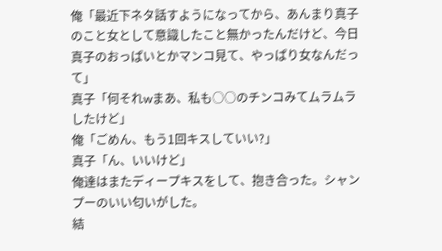俺「最近下ネタ話すようになってから、あんまり真子のこと女として意識したこと無かったんだけど、今日真子のおっぱいとかマンコ見て、やっぱり女なんだって」
真子「何それwまあ、私も○○のチンコみてムラムラしたけど」
俺「ごめん、もう1回キスしていい?」
真子「ん、いいけど」
俺達はまたディープキスをして、抱き合った。シャンプーのいい匂いがした。
結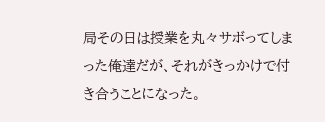局その日は授業を丸々サボってしまった俺達だが、それがきっかけで付き合うことになった。